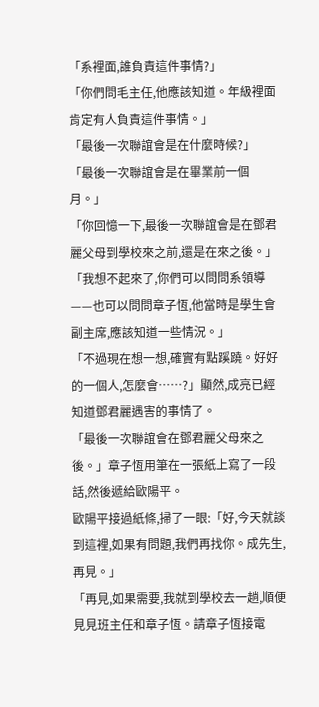「系裡面,誰負責這件事情?」
「你們問毛主任,他應該知道。年級裡面肯定有人負責這件事情。」
「最後一次聯誼會是在什麼時候?」
「最後一次聯誼會是在畢業前一個月。」
「你回憶一下,最後一次聯誼會是在鄧君麗父母到學校來之前,還是在來之後。」
「我想不起來了,你們可以問問系領導——也可以問問章子恆,他當時是學生會副主席,應該知道一些情況。」
「不過現在想一想,確實有點蹊蹺。好好的一個人,怎麼會……?」顯然,成亮已經知道鄧君麗遇害的事情了。
「最後一次聯誼會在鄧君麗父母來之後。」章子恆用筆在一張紙上寫了一段話,然後遞給歐陽平。
歐陽平接過紙條,掃了一眼:「好,今天就談到這裡,如果有問題,我們再找你。成先生,再見。」
「再見,如果需要,我就到學校去一趟,順便見見班主任和章子恆。請章子恆接電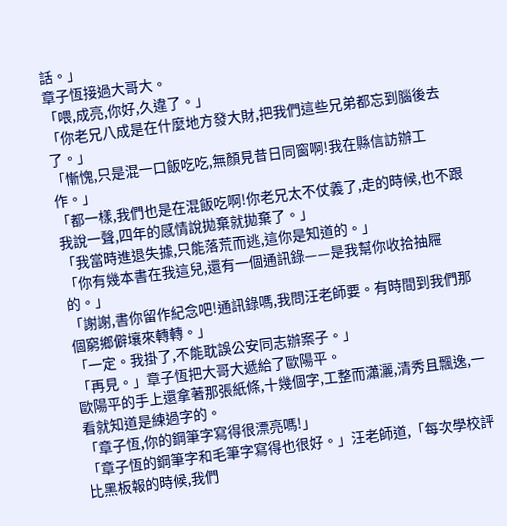話。」
章子恆接過大哥大。
「喂,成亮,你好,久違了。」
「你老兄八成是在什麼地方發大財,把我們這些兄弟都忘到腦後去了。」
「慚愧,只是混一口飯吃吃,無顏見昔日同窗啊!我在縣信訪辦工作。」
「都一樣,我們也是在混飯吃啊!你老兄太不仗義了,走的時候,也不跟我說一聲,四年的感情說拋棄就拋棄了。」
「我當時進退失據,只能落荒而逃,這你是知道的。」
「你有幾本書在我這兒,還有一個通訊錄——是我幫你收拾抽屜的。」
「謝謝,書你留作紀念吧!通訊錄嗎,我問汪老師要。有時間到我們那個窮鄉僻壤來轉轉。」
「一定。我掛了,不能耽誤公安同志辦案子。」
「再見。」章子恆把大哥大遞給了歐陽平。
歐陽平的手上還拿著那張紙條,十幾個字,工整而瀟灑,清秀且飄逸,一看就知道是練過字的。
「章子恆,你的鋼筆字寫得很漂亮嗎!」
「章子恆的鋼筆字和毛筆字寫得也很好。」汪老師道,「每次學校評比黑板報的時候,我們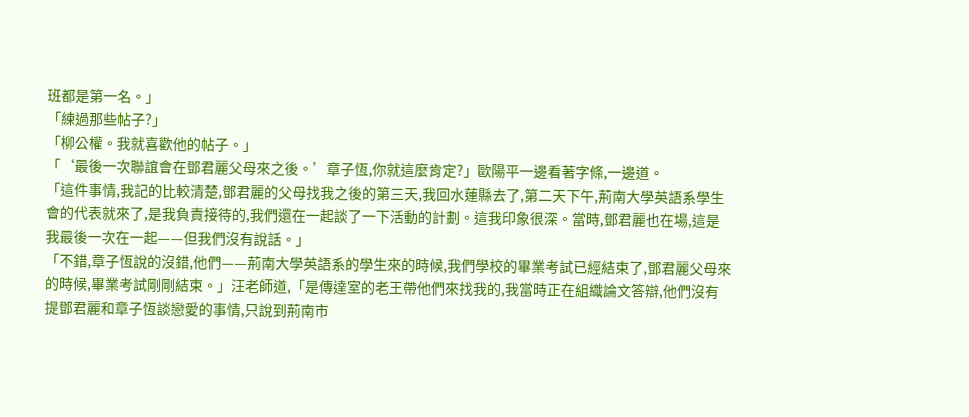班都是第一名。」
「練過那些帖子?」
「柳公權。我就喜歡他的帖子。」
「‘最後一次聯誼會在鄧君麗父母來之後。’章子恆,你就這麼肯定?」歐陽平一邊看著字條,一邊道。
「這件事情,我記的比較清楚,鄧君麗的父母找我之後的第三天,我回水蓮縣去了,第二天下午,荊南大學英語系學生會的代表就來了,是我負責接待的,我們還在一起談了一下活動的計劃。這我印象很深。當時,鄧君麗也在場,這是我最後一次在一起——但我們沒有說話。」
「不錯,章子恆說的沒錯,他們——荊南大學英語系的學生來的時候,我們學校的畢業考試已經結束了,鄧君麗父母來的時候,畢業考試剛剛結束。」汪老師道,「是傳達室的老王帶他們來找我的,我當時正在組織論文答辯,他們沒有提鄧君麗和章子恆談戀愛的事情,只說到荊南市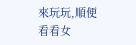來玩玩,順便看看女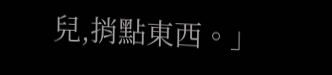兒,捎點東西。」